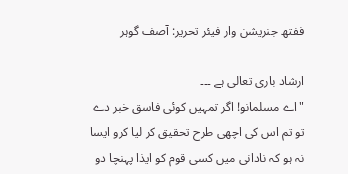ففتھ جنریشن وار فیئر تحریر: آصف گوہر

ارشاد باری تعالی ہے ۔۔۔
"اے مسلمانو! اگر تمہیں کوئی فاسق خبر دے تو تم اس کی اچھی طرح تحقیق کر لیا کرو ایسا نہ ہو کہ نادانی میں کسی قوم کو ایذا پہنچا دو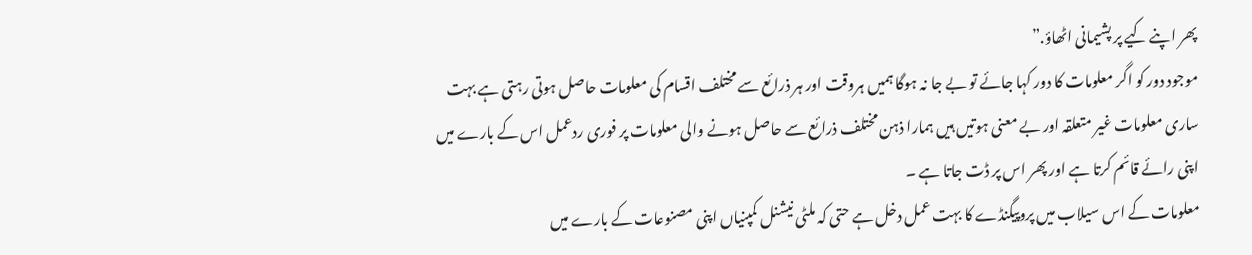پھر اپنے کیے پر پشیمانی اٹھاؤ.”
موجود دور کو اگر معلومات کا دور کہا جائے تو بے جا نہ ہوگا ہمیں ہروقت اور ہر ذرائع سے مختلف اقسام کی معلومات حاصل ہوتی رہتی ہے بہت ساری معلومات غیر متعلقہ اور بے معنی ہوتیں ہیں ہمارا ذہن مختلف ذرائع سے حاصل ہونے والی معلومات پر فوری ردعمل اس کے بارے میں اپنی رائے قائم کرتا ہے اور پھر اس پر ڈت جاتا ہے ۔
معلومات کے اس سیلاب میں پروپیگنڈے کا بہت عمل دخل ہے حتی کہ ملٹی نیشنل کمپنیاں اپنی مصنوعات کے بارے میں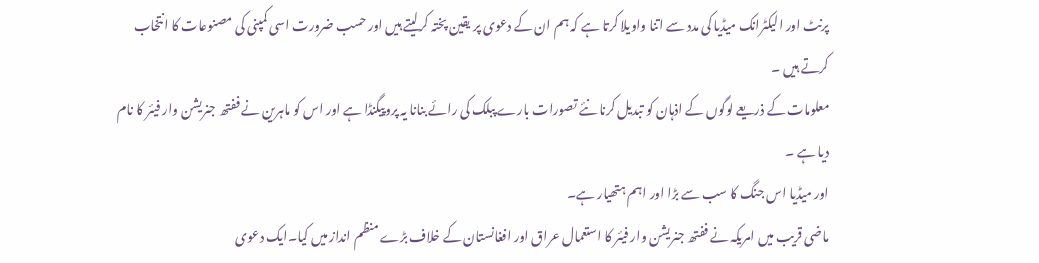پرنٹ اور الیکٹرانک میڈیا کی مدد سے اتنا واویلا کرتا ہے کہ ہم ان کے دعوی پر یقین پختہ کرلیتے ہیں اور حسب ضرورت اسی کمپنی کی مصنوعات کا انتخاب کرتے ہیں ۔
معلومات کے ذریعے لوگوں کے اذہان کو تبدیل کرنا نئے تصورات بارے پبلک کی رائے بنانا یہ پروپیگنڈا ہے اور اس کو ماہرین نے ففتھ جنریشن وار فیئر کا نام دیا ہے ۔
اور میڈیا اس جنگ کا سب سے بڑا اور اہم ہتھیار ہے۔
ماضی قریب میں امریکہ نے ففتھ جنریشن وار فیئر کا استعمال عراق اور افغانستان کے خلاف بڑے منظم انداز میں کیا۔ایک دعوی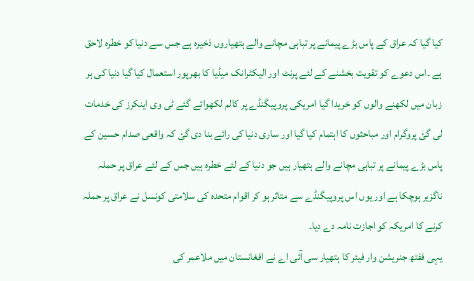کیا گیا کہ عراق کے پاس بڑے پیمانے پر تباہی مچانے والے ہتھیاروں ذخیرہ ہے جس سے دنیا کو خطرہ لاحق ہے ۔اس دعوے کو تقویت بخشنے کے لئے پرنٹ اور الیکٹرانک میڈیا کا بھرپور استعمال کیا گیا دنیا کی ہر زبان میں لکھنے والوں کو خریدا گیا امریکی پروپیگنڈے پر کالم لکھوائے گئے ٹی وی اینکرز کی خدمات لی گئ پروگرام اور مباحثوں کا اہتمام کیا گیا اور ساری دنیا کی رائے بنا دی گئ کہ واقعی صدام حسین کے پاس بڑے پیمانے پر تباہی مچانے والے ہتھیار ہیں جو دنیا کے لئے خطرہ ہیں جس کے لئے عراق پر حملہ ناگزیر ہوچکا ہے اور یوں اس پروپیگنڈے سے متاثر ہو کر اقوام متحدہ کی سلامتی کونسل نے عراق پر حملہ کرنے کا امریکہ کو اجازت نامہ دے دیا۔
یہی ففتھ جنریشن وار فیئر کا ہتھیار سی آئی اے نے افغانستان میں ملاعمر کی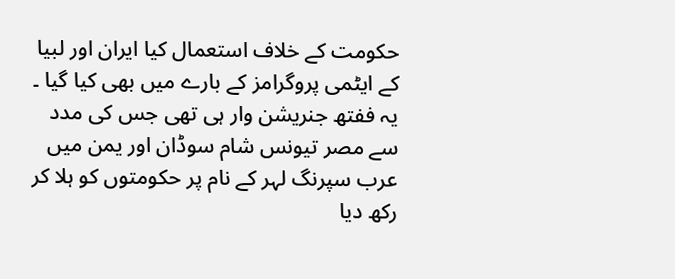حکومت کے خلاف استعمال کیا ایران اور لبیا کے ایٹمی پروگرامز کے بارے میں بھی کیا گیا ۔
یہ ففتھ جنریشن وار ہی تھی جس کی مدد سے مصر تیونس شام سوڈان اور یمن میں عرب سپرنگ لہر کے نام پر حکومتوں کو ہلا کر رکھ دیا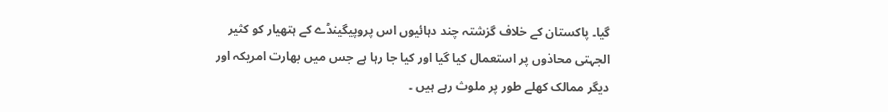گیا۔ پاکستان کے خلاف گزشتہ چند دہائیوں اس پروپیگینڈے کے ہتھیار کو کثیر الجہتی محاذوں پر استعمال کیا گیا اور کیا جا رہا ہے جس میں بھارت امریکہ اور دیگر ممالک کھلے طور پر ملوث رہے ہیں ۔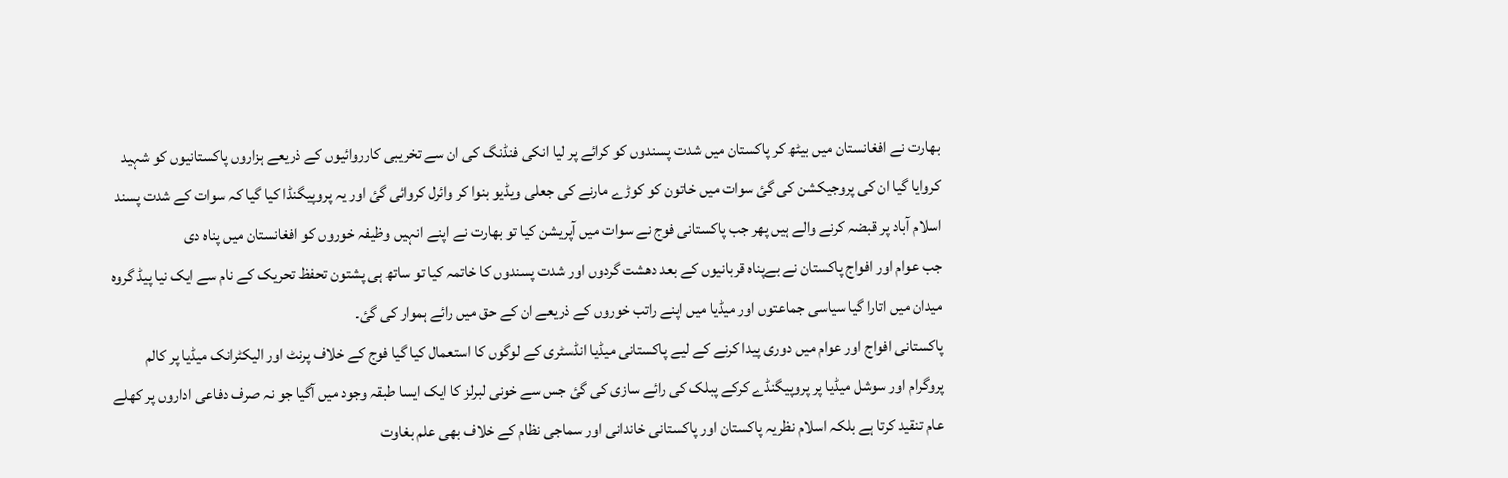بھارت نے افغانستان میں بیٹھ کر پاکستان میں شدت پسندوں کو کرائے پر لیا انکی فنڈنگ کی ان سے تخریبی کارروائیوں کے ذریعے ہزاروں پاکستانیوں کو شہید کروایا گیا ان کی پروجیکشن کی گئ سوات میں خاتون کو کوڑے مارنے کی جعلی ویڈیو بنوا کر وائرل کروائی گئ اور یہ پروپیگنڈا کیا گیا کہ سوات کے شدت پسند اسلام آباد پر قبضہ کرنے والے ہیں پھر جب پاکستانی فوج نے سوات میں آپریشن کیا تو بھارت نے اپنے انہیں وظیفہ خوروں کو افغانستان میں پناہ دی
جب عوام اور افواج پاکستان نے بےپناہ قربانیوں کے بعد دھشت گردوں اور شدت پسندوں کا خاتمہ کیا تو ساتھ ہی پشتون تحفظ تحریک کے نام سے ایک نیا پیڈ گروہ میدان میں اتارا گیا سیاسی جماعتوں اور میڈیا میں اپنے راتب خوروں کے ذریعے ان کے حق میں رائے ہموار کی گئ۔
پاکستانی افواج اور عوام میں دوری پیدا کرنے کے لیے پاکستانی میڈیا انڈسٹری کے لوگوں کا استعمال کیا گیا فوج کے خلاف پرنٹ اور الیکٹرانک میڈیا پر کالم پروگرام اور سوشل میڈیا پر پروپیگنڈے کرکے پبلک کی رائے سازی کی گئ جس سے خونی لبرلز کا ایک ایسا طبقہ وجود میں آگیا جو نہ صرف دفاعی اداروں پر کھلے عام تنقید کرتا ہے بلکہ اسلام نظریہ پاکستان اور پاکستانی خاندانی اور سماجی نظام کے خلاف بھی علم بغاوت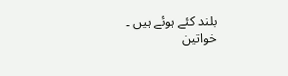بلند کئے ہوئے ہیں ۔
خواتین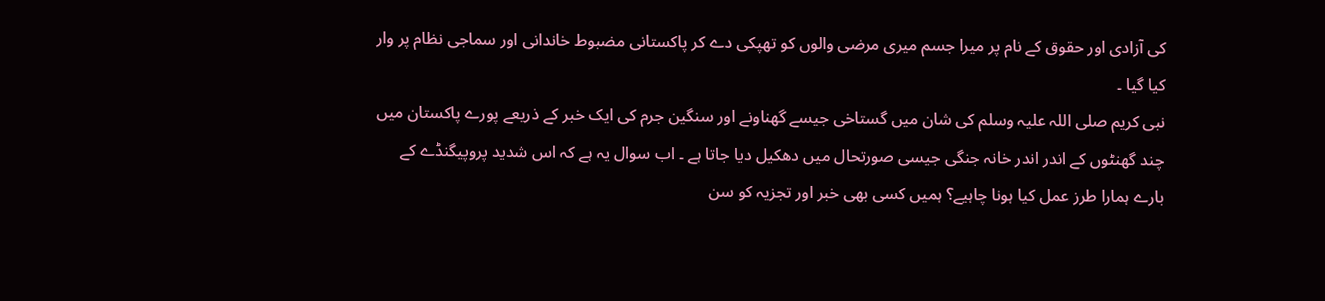کی آزادی اور حقوق کے نام پر میرا جسم میری مرضی والوں کو تھپکی دے کر پاکستانی مضبوط خاندانی اور سماجی نظام پر وار کیا گیا ۔
نبی کریم صلی اللہ علیہ وسلم کی شان میں گستاخی جیسے گھناونے اور سنگین جرم کی ایک خبر کے ذریعے پورے پاکستان میں چند گھنٹوں کے اندر اندر خانہ جنگی جیسی صورتحال میں دھکیل دیا جاتا ہے ۔ اب سوال یہ ہے کہ اس شدید پروپیگنڈے کے بارے ہمارا طرز عمل کیا ہونا چاہیے؟ ہمیں کسی بھی خبر اور تجزیہ کو سن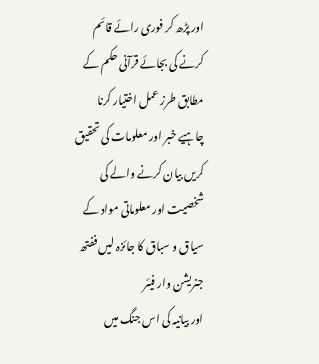اور پڑھ کر فوری رائے قائم کرنے کی بجائے قرآنی حکم کے مطابق طرز عمل اختیار کرنا چاہیے خبر اور معلومات کی تحقیق کریں بیان کرنے والے کی شخصیت اور معلوماتی مواد کے سیاق و سباق کا جائزہ لیں ففتھ جنریشن وار فیئر
اور بیانیہ کی اس جنگ میں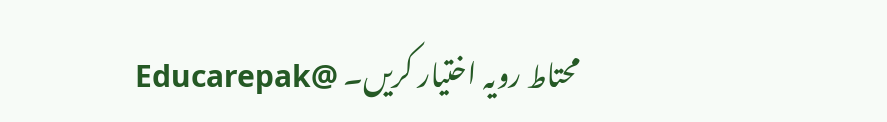محتاط رویہ اختیار کریں۔ @Educarepak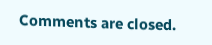Comments are closed.